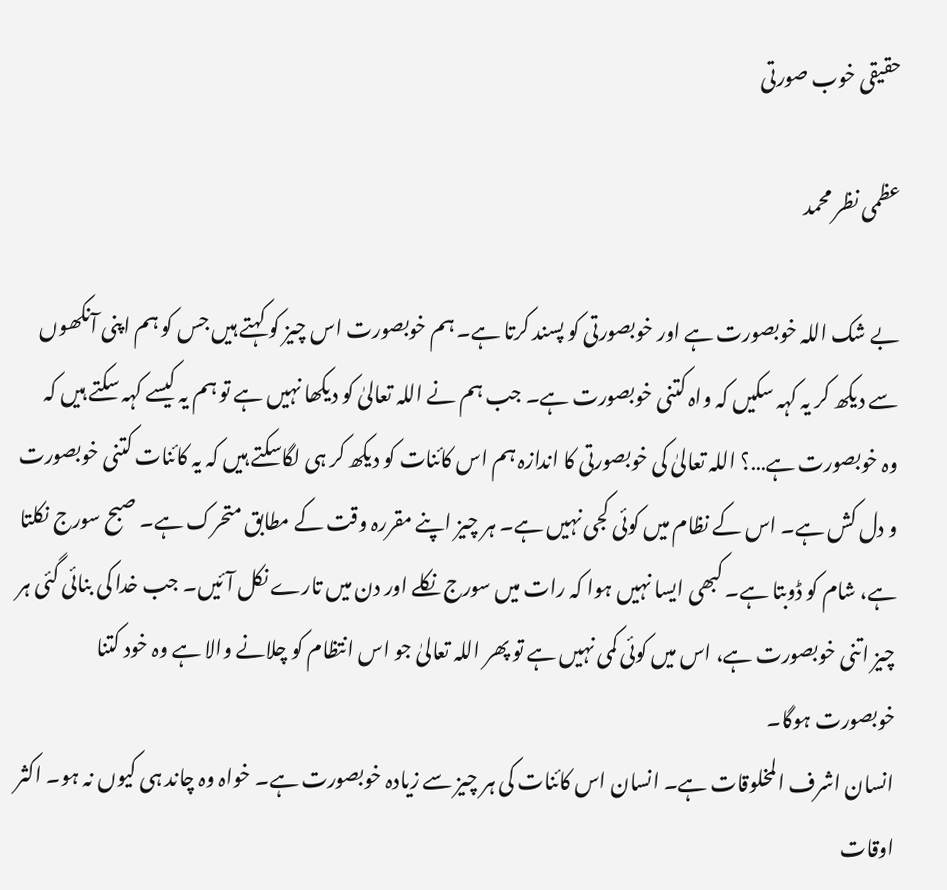حقیقی خوب صورتی

عظمی نظر محمد

بے شک اللہ خوبصورت ہے اور خوبصورتی کو پسند کرتا ہے۔ ہم خوبصورت اس چیز کو کہتے ہیں جس کو ہم اپنی آنکھوں سے دیکھ کر یہ کہہ سکیں کہ واہ کتنی خوبصورت ہے۔ جب ہم نے اللہ تعالیٰ کو دیکھا نہیں ہے تو ہم یہ کیسے کہہ سکتے ہیں کہ وہ خوبصورت ہے…؟ اللہ تعالیٰ کی خوبصورتی کا اندازہ ہم اس کائنات کو دیکھ کر ہی لگاسکتے ہیں کہ یہ کائنات کتنی خوبصورت و دل کش ہے۔ اس کے نظام میں کوئی کجی نہیں ہے۔ ہر چیز اپنے مقررہ وقت کے مطابق متحرک ہے۔ صبح سورج نکلتا ہے، شام کو ڈوبتا ہے۔ کبھی ایسا نہیں ہوا کہ رات میں سورج نکلے اور دن میں تارے نکل آئیں۔ جب خدا کی بنائی گئی ہر چیز اتنی خوبصورت ہے، اس میں کوئی کمی نہیں ہے تو پھر اللہ تعالیٰ جو اس انتظام کو چلانے والا ہے وہ خود کتنا خوبصورت ہوگا۔
انسان اشرف المخلوقات ہے۔ انسان اس کائنات کی ہر چیز سے زیادہ خوبصورت ہے۔ خواہ وہ چاند ہی کیوں نہ ہو۔ اکثر اوقات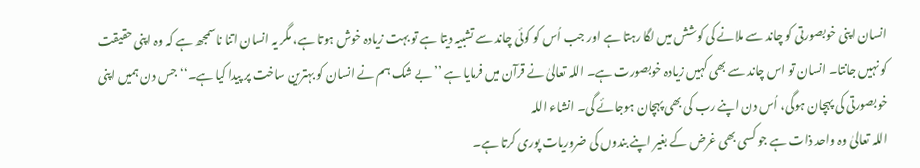انسان اپنی خوبصورتی کو چاند سے ملانے کی کوشش میں لگا رہتا ہے اور جب اُس کو کوئی چاند سے تشبیہ دیتا ہے تو بہت زیادہ خوش ہوتا ہے، مگر یہ انسان اتنا ناسمجھ ہے کہ وہ اپنی حقیقت کو نہیں جانتا۔ انسان تو اس چاند سے بھی کہیں زیادہ خوبصورت ہے۔ اللہ تعالیٰ نے قرآن میں فرمایا ہے ’’بے شک ہم نے انسان کو بہترین ساخت پر پیدا کیا ہے۔‘‘ جس دن ہمیں اپنی خوبصورتی کی پہچان ہوگی، اُس دن اپنے رب کی بھی پہچان ہوجائے گی۔ انشاء اللہ
اللہ تعالیٰ وہ واحد ذات ہے جو کسی بھی غرض کے بغیر اپنے بندوں کی ضروریات پوری کرتا ہے۔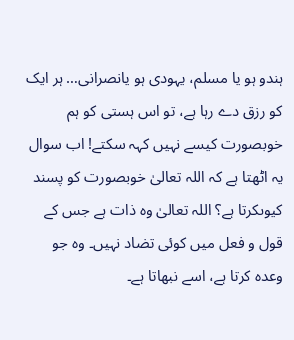ہندو ہو یا مسلم، یہودی ہو یانصرانی… ہر ایک کو رزق دے رہا ہے، تو اس ہستی کو ہم خوبصورت کیسے نہیں کہہ سکتے! اب سوال یہ اٹھتا ہے کہ اللہ تعالیٰ خوبصورت کو پسند کیوںکرتا ہے؟ اللہ تعالیٰ وہ ذات ہے جس کے قول و فعل میں کوئی تضاد نہیں۔ وہ جو وعدہ کرتا ہے، اسے نبھاتا ہے۔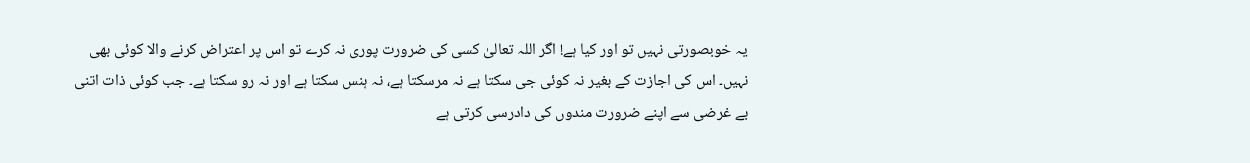یہ خوبصورتی نہیں تو اور کیا ہے! اگر اللہ تعالیٰ کسی کی ضرورت پوری نہ کرے تو اس پر اعتراض کرنے والا کوئی بھی نہیں۔ اس کی اجازت کے بغیر نہ کوئی جی سکتا ہے نہ مرسکتا ہے، نہ ہنس سکتا ہے اور نہ رو سکتا ہے۔ جب کوئی ذات اتنی بے غرضی سے اپنے ضرورت مندوں کی دادرسی کرتی ہے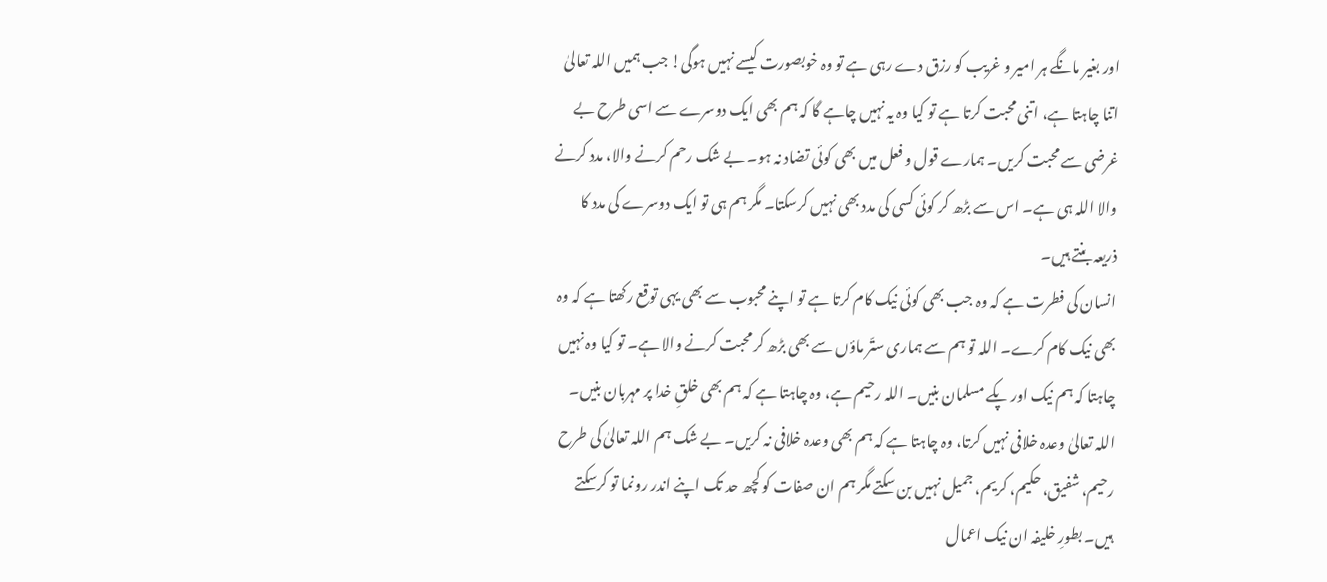اور بغیر مانگے ہر امیر و غریب کو رزق دے رہی ہے تو وہ خوبصورت کیسے نہیں ہوگی! جب ہمیں اللہ تعالیٰ اتنا چاہتا ہے، اتنی محبت کرتا ہے تو کیا وہ یہ نہیں چاہے گا کہ ہم بھی ایک دوسرے سے اسی طرح بے غرضی سے محبت کریں۔ ہمارے قول و فعل میں بھی کوئی تضاد نہ ہو۔ بے شک رحم کرنے والا، مدد کرنے والا اللہ ہی ہے۔ اس سے بڑھ کر کوئی کسی کی مدد بھی نہیں کرسکتا۔ مگر ہم ہی تو ایک دوسرے کی مدد کا ذریعہ بنتے ہیں۔
انسان کی فطرت ہے کہ وہ جب بھی کوئی نیک کام کرتا ہے تو اپنے محبوب سے بھی یہی توقع رکھتا ہے کہ وہ بھی نیک کام کرے۔ اللہ تو ہم سے ہماری ستّر ماؤں سے بھی بڑھ کر محبت کرنے والا ہے۔ تو کیا وہ نہیں چاہتا کہ ہم نیک اور پکے مسلمان بنیں۔ اللہ رحیم ہے، وہ چاہتا ہے کہ ہم بھی خلقِ خدا پر مہربان بنیں۔ اللہ تعالیٰ وعدہ خلافی نہیں کرتا، وہ چاہتا ہے کہ ہم بھی وعدہ خلافی نہ کریں۔ بے شک ہم اللہ تعالیٰ کی طرح رحیم، شفیق، حکیم، کریم، جمیل نہیں بن سکتے مگر ہم ان صفات کو کچھ حد تک اپنے اندر رونما تو کرسکتے ہیں۔ بطورِ خلیفہ ان نیک اعمال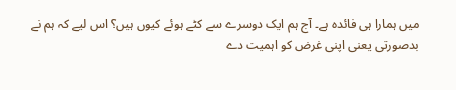میں ہمارا ہی فائدہ ہے۔ آج ہم ایک دوسرے سے کٹے ہوئے کیوں ہیں؟ اس لیے کہ ہم نے بدصورتی یعنی اپنی غرض کو اہمیت دے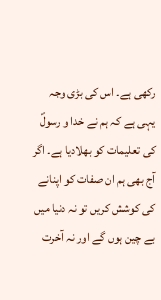رکھی ہے۔ اس کی بڑی وجہ یہی ہے کہ ہم نے خدا و رسولؐ کی تعلیمات کو بھلادیا ہے۔ اگر آج بھی ہم ان صفات کو اپنانے کی کوشش کریں تو نہ دنیا میں بے چین ہوں گے اور نہ آخرت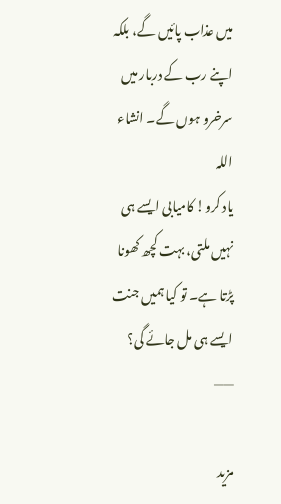میں عذاب پائیں گے، بلکہ اپنے رب کے دربار میں سرخرو ہوں گے۔ انشاء اللہ
یاد کرو! کامیابی ایسے ہی نہیں ملتی، بہت کچھ کھونا پڑتا ہے۔ تو کیا ہمیں جنت ایسے ہی مل جائے گی؟
——

مزید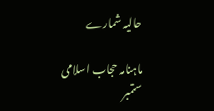حالیہ شمارے

ماہنامہ حجاب اسلامی ستمبر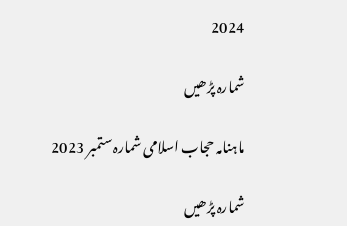2024

شمارہ پڑھیں

ماہنامہ حجاب اسلامی شمارہ ستمبر 2023

شمارہ پڑھیں